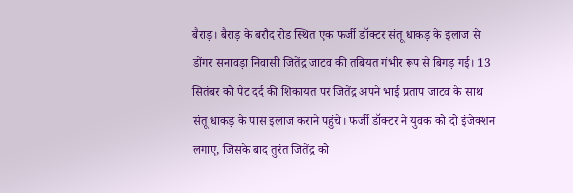बैराड़। बैराड़ के बरौद रोड स्थित एक फर्जी डॉक्टर संतू धाकड़ के इलाज से डोंगर सनावड़ा निवासी जितेंद्र जाटव की तबियत गंभीर रूप से बिगड़ गई। 13 सितंबर को पेट दर्द की शिकायत पर जितेंद्र अपने भाई प्रताप जाटव के साथ संतू धाकड़ के पास इलाज कराने पहुंचे। फर्जी डॉक्टर ने युवक को दो इंजेक्शन लगाए, जिसके बाद तुरंत जितेंद्र को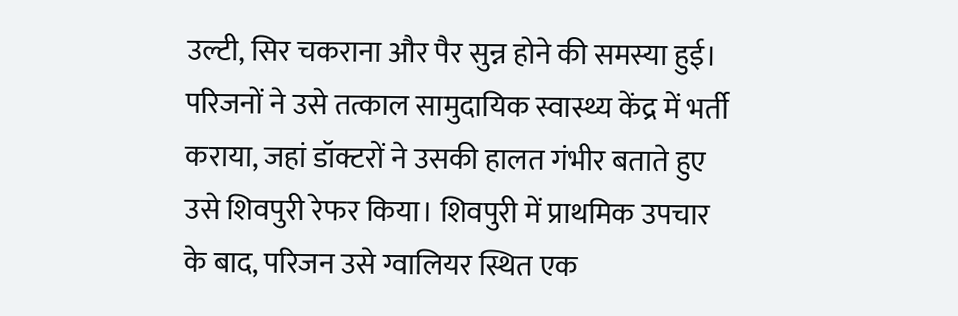उल्टी, सिर चकराना और पैर सुन्न होने की समस्या हुई।
परिजनों ने उसे तत्काल सामुदायिक स्वास्थ्य केंद्र में भर्ती कराया, जहां डॉक्टरों ने उसकी हालत गंभीर बताते हुए उसे शिवपुरी रेफर किया। शिवपुरी में प्राथमिक उपचार के बाद, परिजन उसे ग्वालियर स्थित एक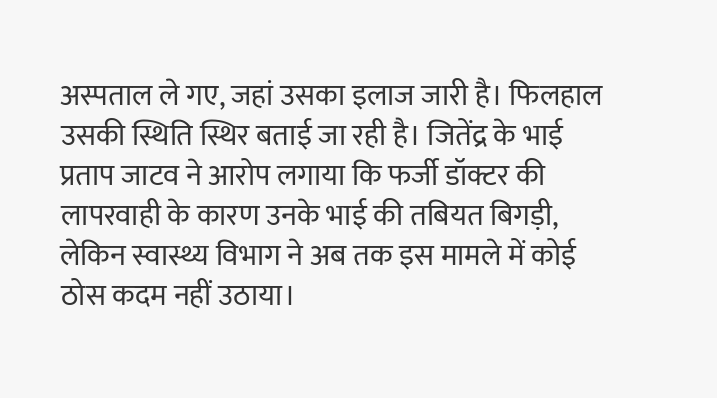अस्पताल ले गए, जहां उसका इलाज जारी है। फिलहाल उसकी स्थिति स्थिर बताई जा रही है। जितेंद्र के भाई प्रताप जाटव ने आरोप लगाया कि फर्जी डॉक्टर की लापरवाही के कारण उनके भाई की तबियत बिगड़ी, लेकिन स्वास्थ्य विभाग ने अब तक इस मामले में कोई ठोस कदम नहीं उठाया।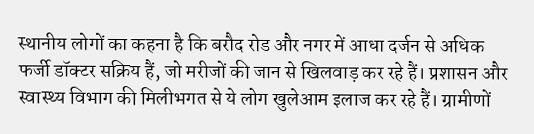स्थानीय लोगों का कहना है कि बरौद रोड और नगर में आधा दर्जन से अधिक फर्जी डॉक्टर सक्रिय हैं, जो मरीजों की जान से खिलवाड़ कर रहे हैं। प्रशासन और स्वास्थ्य विभाग की मिलीभगत से ये लोग खुलेआम इलाज कर रहे हैं। ग्रामीणों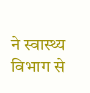ने स्वास्थ्य विभाग से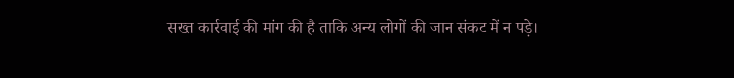सख्त कार्रवाई की मांग की है ताकि अन्य लोगों की जान संकट में न पड़े।